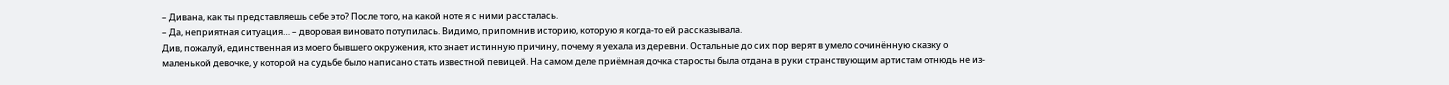– Дивана, как ты представляешь себе это? После того, на какой ноте я с ними рассталась.
– Да, неприятная ситуация… – дворовая виновато потупилась. Видимо, припомнив историю, которую я когда-то ей рассказывала.
Див, пожалуй, единственная из моего бывшего окружения, кто знает истинную причину, почему я уехала из деревни. Остальные до сих пор верят в умело сочинённую сказку о маленькой девочке, у которой на судьбе было написано стать известной певицей. На самом деле приёмная дочка старосты была отдана в руки странствующим артистам отнюдь не из-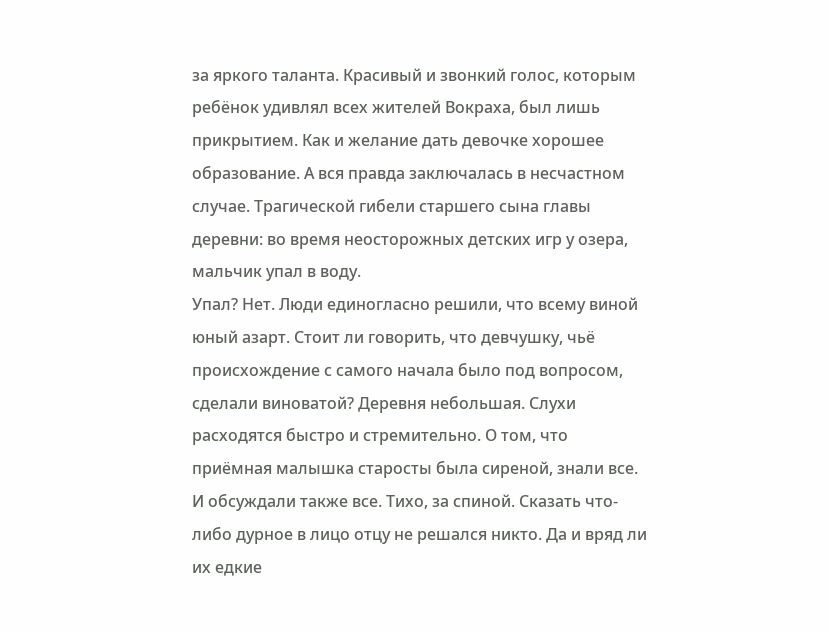за яркого таланта. Красивый и звонкий голос, которым ребёнок удивлял всех жителей Вокраха, был лишь прикрытием. Как и желание дать девочке хорошее образование. А вся правда заключалась в несчастном случае. Трагической гибели старшего сына главы деревни: во время неосторожных детских игр у озера, мальчик упал в воду.
Упал? Нет. Люди единогласно решили, что всему виной юный азарт. Стоит ли говорить, что девчушку, чьё происхождение с самого начала было под вопросом, сделали виноватой? Деревня небольшая. Слухи расходятся быстро и стремительно. О том, что приёмная малышка старосты была сиреной, знали все. И обсуждали также все. Тихо, за спиной. Сказать что-либо дурное в лицо отцу не решался никто. Да и вряд ли их едкие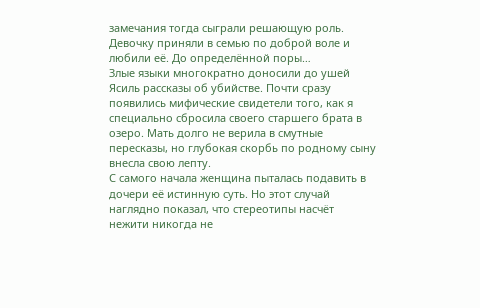замечания тогда сыграли решающую роль. Девочку приняли в семью по доброй воле и любили её. До определённой поры…
Злые языки многократно доносили до ушей Ясиль рассказы об убийстве. Почти сразу появились мифические свидетели того, как я специально сбросила своего старшего брата в озеро. Мать долго не верила в смутные пересказы, но глубокая скорбь по родному сыну внесла свою лепту.
С самого начала женщина пыталась подавить в дочери её истинную суть. Но этот случай наглядно показал, что стереотипы насчёт нежити никогда не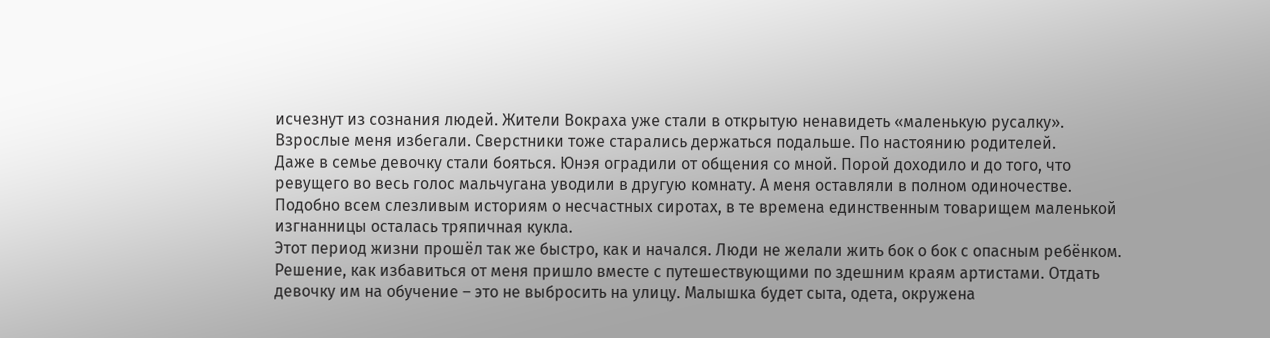исчезнут из сознания людей. Жители Вокраха уже стали в открытую ненавидеть «маленькую русалку». Взрослые меня избегали. Сверстники тоже старались держаться подальше. По настоянию родителей.
Даже в семье девочку стали бояться. Юнэя оградили от общения со мной. Порой доходило и до того, что ревущего во весь голос мальчугана уводили в другую комнату. А меня оставляли в полном одиночестве. Подобно всем слезливым историям о несчастных сиротах, в те времена единственным товарищем маленькой изгнанницы осталась тряпичная кукла.
Этот период жизни прошёл так же быстро, как и начался. Люди не желали жить бок о бок с опасным ребёнком. Решение, как избавиться от меня пришло вместе с путешествующими по здешним краям артистами. Отдать девочку им на обучение – это не выбросить на улицу. Малышка будет сыта, одета, окружена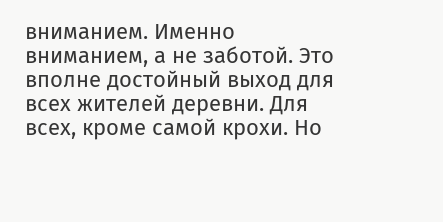вниманием. Именно вниманием, а не заботой. Это вполне достойный выход для всех жителей деревни. Для всех, кроме самой крохи. Но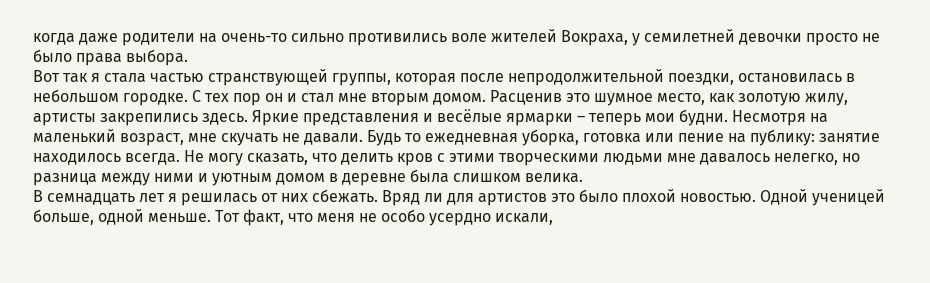когда даже родители на очень-то сильно противились воле жителей Вокраха, у семилетней девочки просто не было права выбора.
Вот так я стала частью странствующей группы, которая после непродолжительной поездки, остановилась в небольшом городке. С тех пор он и стал мне вторым домом. Расценив это шумное место, как золотую жилу, артисты закрепились здесь. Яркие представления и весёлые ярмарки – теперь мои будни. Несмотря на маленький возраст, мне скучать не давали. Будь то ежедневная уборка, готовка или пение на публику: занятие находилось всегда. Не могу сказать, что делить кров с этими творческими людьми мне давалось нелегко, но разница между ними и уютным домом в деревне была слишком велика.
В семнадцать лет я решилась от них сбежать. Вряд ли для артистов это было плохой новостью. Одной ученицей больше, одной меньше. Тот факт, что меня не особо усердно искали,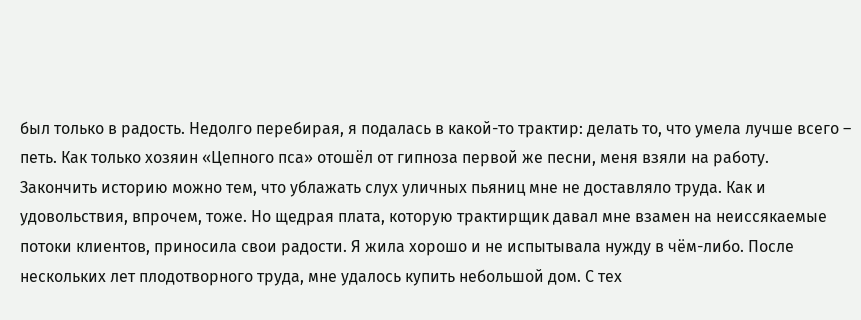был только в радость. Недолго перебирая, я подалась в какой-то трактир: делать то, что умела лучше всего – петь. Как только хозяин «Цепного пса» отошёл от гипноза первой же песни, меня взяли на работу.
Закончить историю можно тем, что ублажать слух уличных пьяниц мне не доставляло труда. Как и удовольствия, впрочем, тоже. Но щедрая плата, которую трактирщик давал мне взамен на неиссякаемые потоки клиентов, приносила свои радости. Я жила хорошо и не испытывала нужду в чём-либо. После нескольких лет плодотворного труда, мне удалось купить небольшой дом. С тех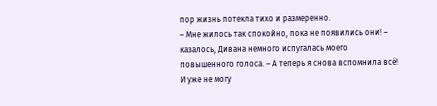пор жизнь потекла тихо и размеренно.
– Мне жилось так спокойно, пока не появились они! – казалось, Дивана немного испугалась моего повышенного голоса. – А теперь я снова вспомнила всё! И уже не могу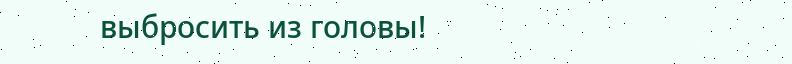выбросить из головы!